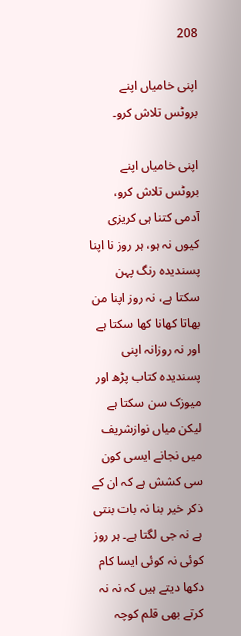208

اپنی خامیاں اپنے بروٹس تلاش کرو۔

اپنی خامیاں اپنے بروٹس تلاش کرو، آدمی کتنا ہی کریزی کیوں نہ ہو، ہر روز نا اپنا پسندیدہ رنگ پہن سکتا ہے، نہ روز اپنا من بھاتا کھانا کھا سکتا ہے اور نہ روزانہ اپنی پسندیدہ کتاب پڑھ اور میوزک سن سکتا ہے لیکن میاں نوازشریف میں نجانے ایسی کون سی کشش ہے کہ ان کے ذکر خیر بنا نہ بات بنتی ہے نہ جی لگتا ہے۔ ہر روز کوئی نہ کوئی ایسا کام دکھا دیتے ہیں کہ نہ نہ کرتے بھی قلم کوچہ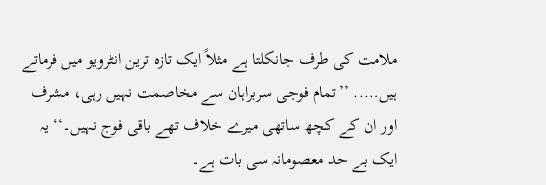ملامت کی طرف جانکلتا ہے مثلاً ایک تازہ ترین انٹرویو میں فرماتے ہیں….. ’’تمام فوجی سربراہان سے مخاصمت نہیں رہی، مشرف اور ان کے کچھ ساتھی میرے خلاف تھے باقی فوج نہیں۔‘‘ یہ ایک بے حد معصومانہ سی بات ہے۔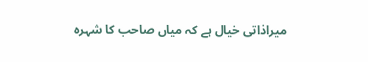میراذاتی خیال ہے کہ میاں صاحب کا شہرہ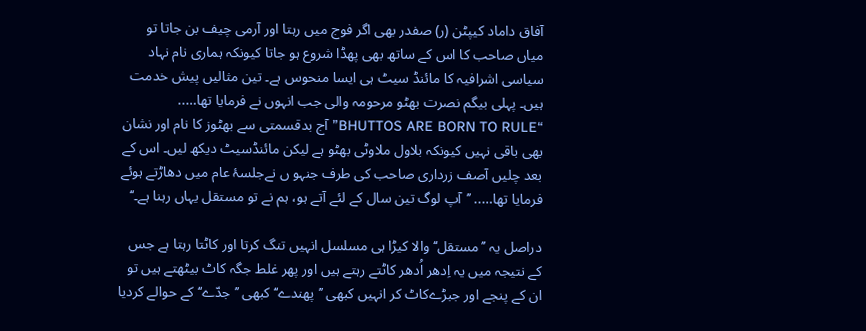آفاق داماد کیپٹن (ر) صفدر بھی اگر فوج میں رہتا اور آرمی چیف بن جاتا تو میاں صاحب کا اس کے ساتھ بھی پھڈا شروع ہو جاتا کیونکہ ہماری نام نہاد سیاسی اشرافیہ کا مائنڈ سیٹ ہی ایسا منحوس ہے۔ تین مثالیں پیش خدمت ہیں۔ پہلی بیگم نصرت بھٹو مرحومہ والی جب انہوں نے فرمایا تھا….. “BHUTTOS ARE BORN TO RULE” آج بدقسمتی سے بھٹوز کا نام اور نشان بھی باقی نہیں کیونکہ بلاول ملاوٹی بھٹو ہے لیکن مائنڈسیٹ دیکھ لیں۔ اس کے بعد چلیں آصف زرداری صاحب کی طرف جنہو ں نےجلسۂ عام میں دھاڑتے ہوئے فرمایا تھا….. ’’آپ لوگ تین سال کے لئے آتے ہو، ہم نے تو مستقل یہاں رہنا ہے۔‘‘

دراصل یہ ’’مستقل‘‘ والا کیڑا ہی مسلسل انہیں تنگ کرتا اور کاٹتا رہتا ہے جس کے نتیجہ میں یہ اِدھر اُدھر کاٹتے رہتے ہیں اور پھر غلط جگہ کاٹ بیٹھتے ہیں تو ان کے پنجے اور جبڑےکاٹ کر انہیں کبھی ’’پھندے‘‘ کبھی ’’جدّے‘‘ کے حوالے کردیا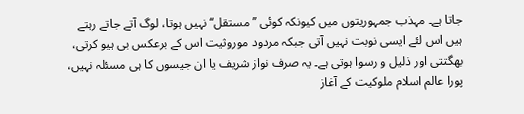جاتا ہے۔ مہذب جمہوریتوں میں کیونکہ کوئی ’’مستقل‘‘ نہیں ہوتا، لوگ آتے جاتے رہتے ہیں اس لئے ایسی نوبت نہیں آتی جبکہ مردود موروثیت اس کے برعکس بی ہیو کرتی، بھگتتی اور ذلیل و رسوا ہوتی ہے۔ یہ صرف نواز شریف یا ان جیسوں کا ہی مسئلہ نہیں، پورا عالم اسلام ملوکیت کے آغاز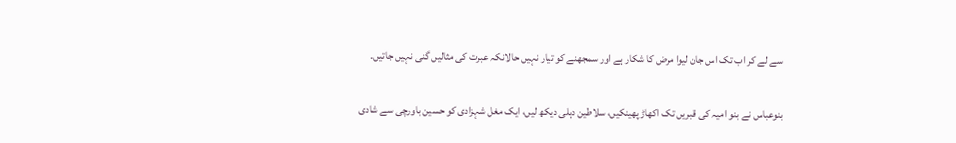سے لے کر اب تک اس جان لیوا مرض کا شکار ہے اور سمجھنے کو تیار نہیں حالانکہ عبرت کی مثالیں گنی نہیں جاتیں۔

بنوعباس نے بنو امیہ کی قبریں تک اکھاڑ پھینکیں، سلاطین دہلی دیکھ لیں، ایک مغل شہزادی کو حسین باورچی سے شادی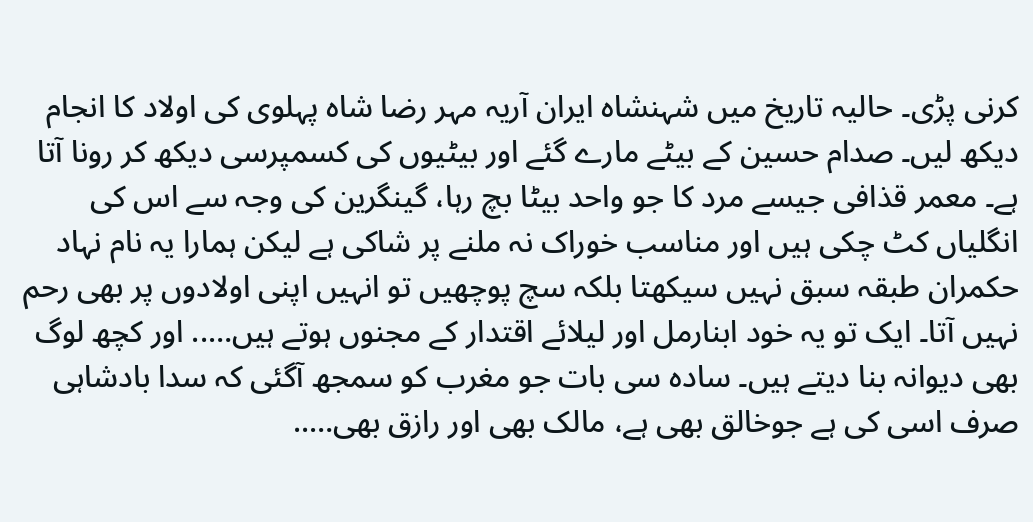کرنی پڑی۔ حالیہ تاریخ میں شہنشاہ ایران آریہ مہر رضا شاہ پہلوی کی اولاد کا انجام دیکھ لیں۔ صدام حسین کے بیٹے مارے گئے اور بیٹیوں کی کسمپرسی دیکھ کر رونا آتا ہے۔ معمر قذافی جیسے مرد کا جو واحد بیٹا بچ رہا، گینگرین کی وجہ سے اس کی انگلیاں کٹ چکی ہیں اور مناسب خوراک نہ ملنے پر شاکی ہے لیکن ہمارا یہ نام نہاد حکمران طبقہ سبق نہیں سیکھتا بلکہ سچ پوچھیں تو انہیں اپنی اولادوں پر بھی رحم نہیں آتا۔ ایک تو یہ خود ابنارمل اور لیلائے اقتدار کے مجنوں ہوتے ہیں….. اور کچھ لوگ بھی دیوانہ بنا دیتے ہیں۔ سادہ سی بات جو مغرب کو سمجھ آگئی کہ سدا بادشاہی صرف اسی کی ہے جوخالق بھی ہے، مالک بھی اور رازق بھی…..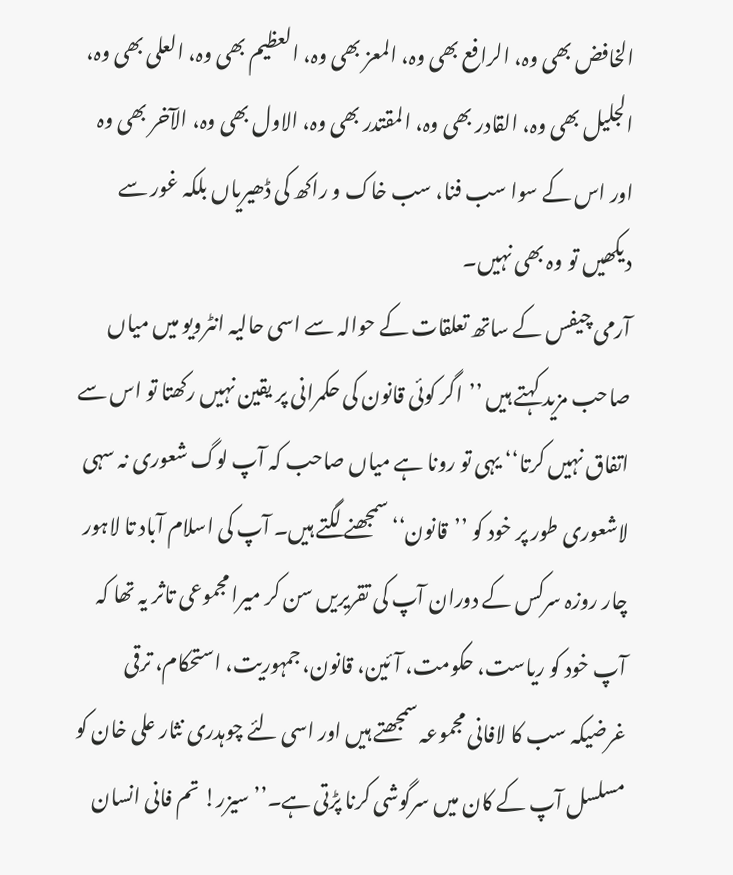الخافض بھی وہ، الرافع بھی وہ، المعز بھی وہ، العظیم بھی وہ، العلی بھی وہ، الجلیل بھی وہ، القادر بھی وہ، المقتدر بھی وہ، الاول بھی وہ، الآخر بھی وہ اور اس کے سوا سب فنا، سب خاک و راکھ کی ڈھیریاں بلکہ غور سے دیکھیں تو وہ بھی نہیں۔
آرمی چیفس کے ساتھ تعلقات کے حوالہ سے اسی حالیہ انٹرویو میں میاں صاحب مزید کہتے ہیں ’’اگر کوئی قانون کی حکمرانی پر یقین نہیں رکھتا تو اس سے اتفاق نہیں کرتا‘‘ یہی تو رونا ہے میاں صاحب کہ آپ لوگ شعوری نہ سہی لاشعوری طور پر خود کو ’’قانون‘‘ سمجھنے لگتے ہیں۔ آپ کی اسلام آباد تا لاہور چار روزہ سرکس کے دوران آپ کی تقریریں سن کر میرا مجموعی تاثر یہ تھا کہ آپ خود کو ریاست، حکومت، آئین، قانون، جمہوریت، استحکام، ترقی غرضیکہ سب کا لافانی مجموعہ سمجھتے ہیں اور اسی لئے چوہدری نثار علی خان کو مسلسل آپ کے کان میں سرگوشی کرنا پڑتی ہے۔’’سیزر! تم فانی انسان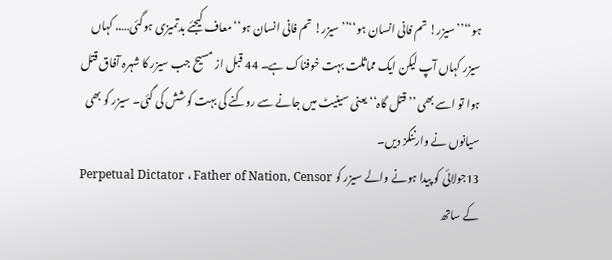ہو‘‘’’سیزر! تم فانی انسان ہو‘‘’’سیزر! تم فانی انسان ہو‘‘معاف کیجئے بدتمیزی ہوگئی….. کہاں سیزر کہاں آپ لیکن ایک مماثلت بہت خوفناک ہے۔ 44 قبل از مسیح جب سیزر کا شہرہ آفاق قتل ہوا تو اسے بھی ’’قتل گاہ‘‘یعنی سینیٹ میں جانے سے روکنے کی بہت کوشش کی گئی۔ سیزر کو بھی سیانوں نے وارننگز دیں۔
13جولائی کو پیدا ہونے والے سیزر کو Perpetual Dictator ، Father of Nation, Censor کے ساتھ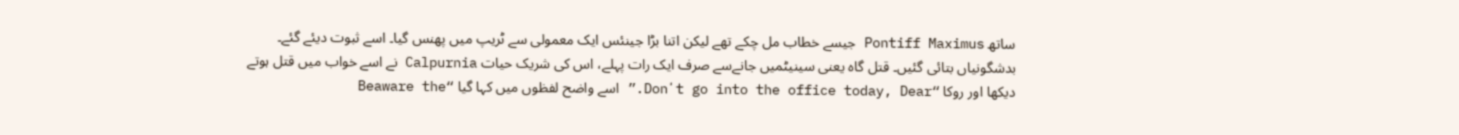ساتھ Pontiff Maximus جیسے خطاب مل چکے تھے لیکن اتنا بڑا جینئس ایک معمولی سے ٹریپ میں پھنس گیا۔ اسے ثبوت دیئے گئے۔ بدشگونیاں بتائی گئیں۔ قتل گاہ یعنی سینیٹمیں جانےسے صرف ایک رات پہلے، اس کی شریک حیات Calpurnia نے اسے خواب میں قتل ہوتے دیکھا اور روکا “Donʼt go into the office today, Dear.” اسے واضح لفظوں میں کہا گیا “Beaware the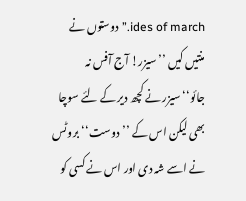ides of march.”دوستوں نے منتیں کیں ’’سیزر! آج آفس نہ جائو‘‘سیزر نے کچھ دیر کے لئے سوچا بھی لیکن اس کے ’’دوست‘‘ بروٹس نے اسے شہ دی اور اس نے کسی کو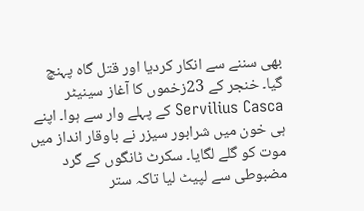بھی سننے سے انکار کردیا اور قتل گاہ پہنچ گیا۔ خنجر کے 23زخموں کا آغاز سینیٹر Servilius Casca کے پہلے وار سے ہوا۔ اپنے ہی خون میں شرابور سیزر نے باوقار انداز میں موت کو گلے لگایا۔ سکرٹ ٹانگوں کے گرد مضبوطی سے لپیٹ لیا تاکہ ستر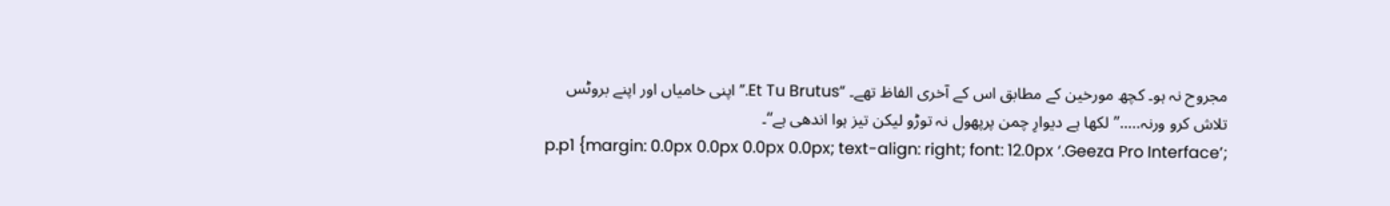مجروح نہ ہو۔ کچھ مورخین کے مطابق اس کے آخری الفاظ تھے۔ “Et Tu Brutus.”اپنی خامیاں اور اپنے بروٹس تلاش کرو ورنہ…..’’لکھا ہے دیوارِ چمن پرپھول نہ توڑو لیکن تیز ہوا اندھی ہے‘‘۔
p.p1 {margin: 0.0px 0.0px 0.0px 0.0px; text-align: right; font: 12.0px ‘.Geeza Pro Interface’;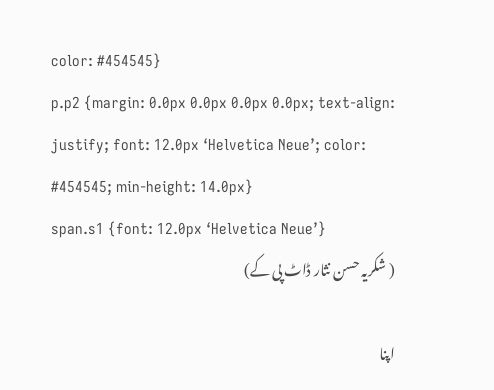color: #454545}
p.p2 {margin: 0.0px 0.0px 0.0px 0.0px; text-align: justify; font: 12.0px ‘Helvetica Neue’; color: #454545; min-height: 14.0px}
span.s1 {font: 12.0px ‘Helvetica Neue’}
( شکریہ حسن نثار ڈاٹ پی کے)

اپنا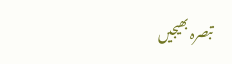تبصرہ بھیجیں